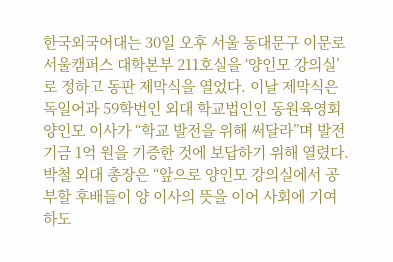한국외국어대는 30일 오후 서울 동대문구 이문로 서울캠퍼스 대학본부 211호실을 ‘양인모 강의실’로 정하고 동판 제막식을 열었다. 이날 제막식은 독일어과 59학번인 외대 학교법인인 동원육영회 양인모 이사가 “학교 발전을 위해 써달라”며 발전기금 1억 원을 기증한 것에 보답하기 위해 열렸다.
박철 외대 총장은 “앞으로 양인모 강의실에서 공부할 후배들이 양 이사의 뜻을 이어 사회에 기여하도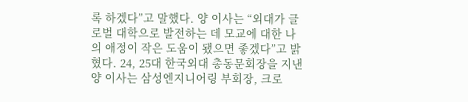록 하겠다”고 말했다. 양 이사는 “외대가 글로벌 대학으로 발전하는 데 모교에 대한 나의 애정이 작은 도움이 됐으면 좋겠다”고 밝혔다. 24, 25대 한국외대 총동문회장을 지낸 양 이사는 삼성엔지니어링 부회장, 크로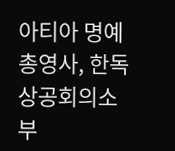아티아 명예총영사, 한독상공회의소 부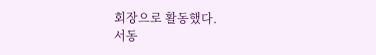회장으로 활동했다.
서동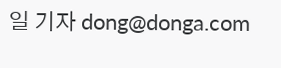일 기자 dong@donga.com